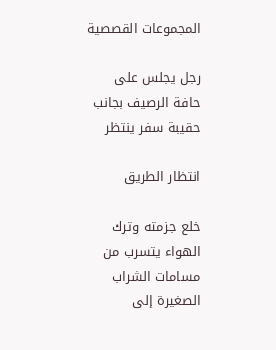المجموعات القصصية

رجل يجلس على حافة الرصيف بجانب حقيبة سفر ينتظر

انتظار الطريق

خلع جزمته وترك الهواء يتسرب من مسامات الشراب الصغيرة إلى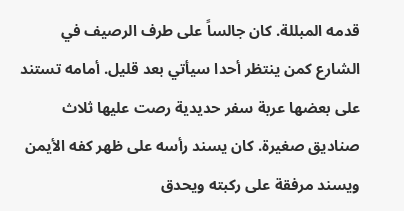قدمه المبللة. كان جالساً على طرف الرصيف في الشارع كمن ينتظر أحدا سيأتي بعد قليل. أمامه تستند على بعضها عربة سفر حديدية رصت عليها ثلاث صناديق صغيرة. كان يسند رأسه على ظهر كفه الأيمن ويسند مرفقة على ركبته ويحدق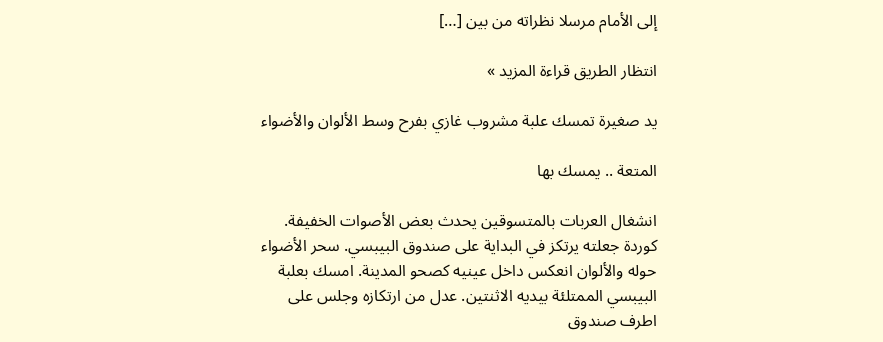إلى الأمام مرسلا نظراته من بين […]

انتظار الطريق قراءة المزيد »

يد صغيرة تمسك علبة مشروب غازي بفرح وسط الألوان والأضواء

المتعة .. يمسك بها

انشغال العربات بالمتسوقين يحدث بعض الأصوات الخفيفة. كوردة جعلته يرتكز في البداية على صندوق البيبسي. سحر الأضواء حوله والألوان انعكس داخل عينيه كصحو المدينة. امسك بعلبة البيبسي الممتلئة بيديه الاثنتين. عدل من ارتكازه وجلس على اطرف صندوق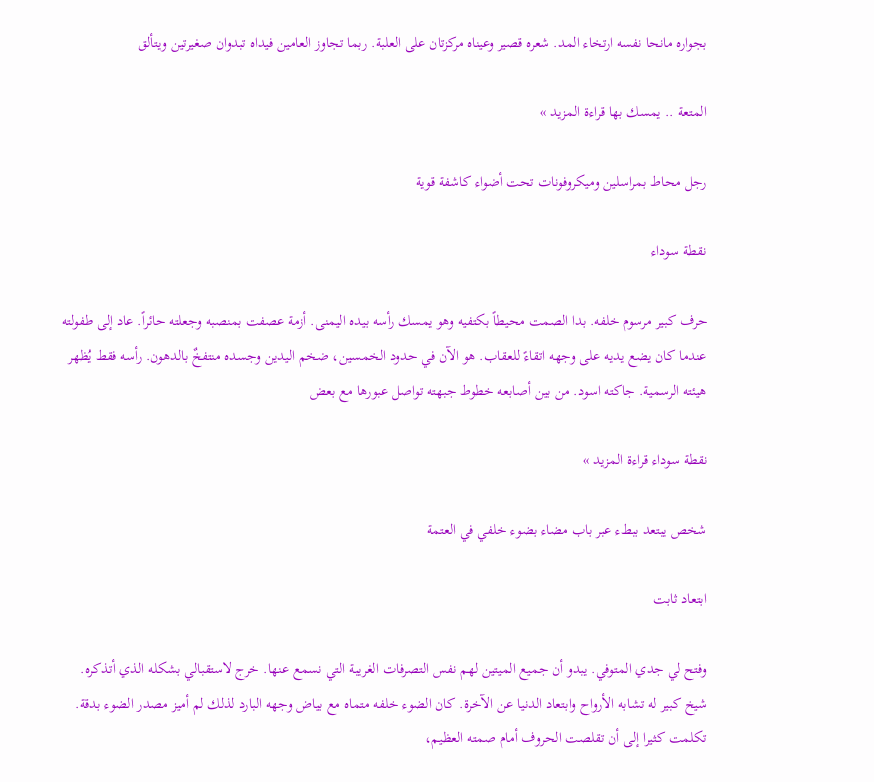بجواره مانحا نفسه ارتخاء المد. شعره قصير وعيناه مركزتان على العلبة. ربما تجاوز العامين فيداه تبدوان صغيرتين ويتألق

المتعة .. يمسك بها قراءة المزيد »

رجل محاط بمراسلين وميكروفونات تحت أضواء كاشفة قوية

نقطة سوداء

حرف كبير مرسوم خلفه. بدا الصمت محيطاً بكتفيه وهو يمسك رأسه بيده اليمنى. أزمة عصفت بمنصبه وجعلته حائراً. عاد إلى طفولته عندما كان يضع يديه على وجهه اتقاءً للعقاب. هو الآن في حدود الخمسين، ضخم اليدين وجسده منتفخٌ بالدهون. رأسه فقط يُظهر هيئته الرسمية. جاكته اسود. من بين أصابعه خطوط جبهته تواصل عبورها مع بعض

نقطة سوداء قراءة المزيد »

شخص يبتعد ببطء عبر باب مضاء بضوء خلفي في العتمة

ابتعاد ثابت

وفتح لي جدي المتوفي. يبدو أن جميع الميتين لهم نفس التصرفات الغريبة التي نسمع عنها. خرج لاستقبالي بشكله الذي أتذكره. شيخ كبير له تشابه الأرواح وابتعاد الدنيا عن الآخرة. كان الضوء خلفه متماه مع بياض وجهه البارد لذلك لم أميز مصدر الضوء بدقة. تكلمت كثيرا إلى أن تقلصت الحروف أمام صمته العظيم،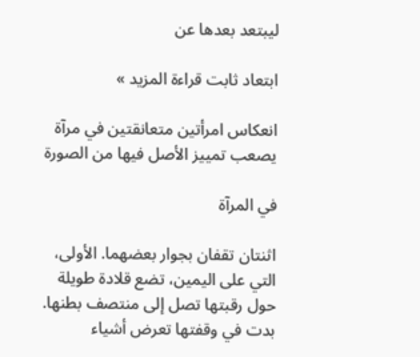ليبتعد بعدها عن

ابتعاد ثابت قراءة المزيد »

انعكاس امرأتين متعانقتين في مرآة يصعب تمييز الأصل فيها من الصورة

في المرآة

اثنتان تقفان بجوار بعضهما. الأولى، التي على اليمين، تضع قلادة طويلة حول رقبتها تصل إلى منتصف بطنها. بدت في وقفتها تعرض أشياء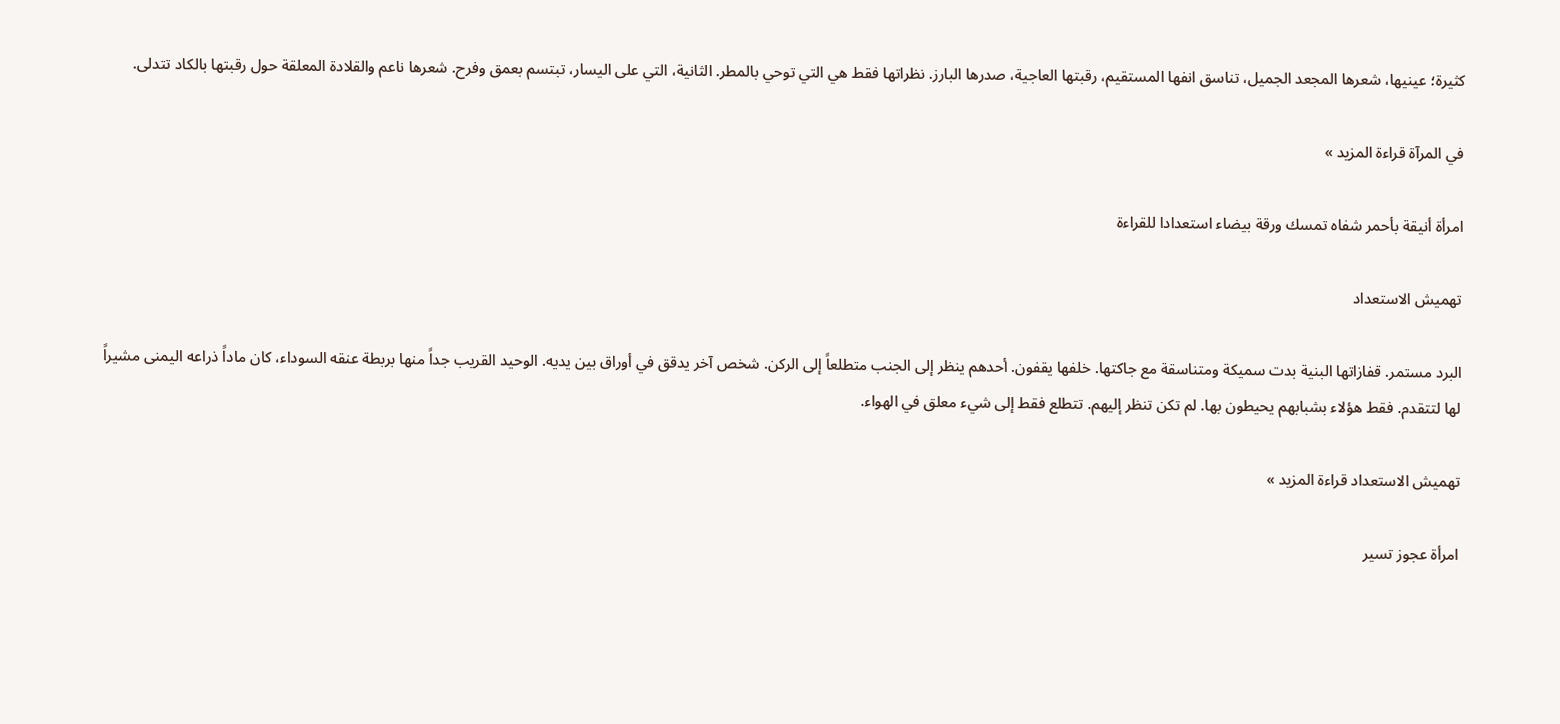كثيرة؛ عينيها، شعرها المجعد الجميل، تناسق انفها المستقيم، رقبتها العاجية، صدرها البارز. نظراتها فقط هي التي توحي بالمطر. الثانية، التي على اليسار، تبتسم بعمق وفرح. شعرها ناعم والقلادة المعلقة حول رقبتها بالكاد تتدلى.

في المرآة قراءة المزيد »

امرأة أنيقة بأحمر شفاه تمسك ورقة بيضاء استعدادا للقراءة

تهميش الاستعداد

البرد مستمر. قفازاتها البنية بدت سميكة ومتناسقة مع جاكتها. خلفها يقفون. أحدهم ينظر إلى الجنب متطلعاً إلى الركن. شخص آخر يدقق في أوراق بين يديه. الوحيد القريب جداً منها بربطة عنقه السوداء، كان ماداً ذراعه اليمنى مشيراً لها لتتقدم. فقط هؤلاء بشبابهم يحيطون بها. لم تكن تنظر إليهم. تتطلع فقط إلى شيء معلق في الهواء.

تهميش الاستعداد قراءة المزيد »

امرأة عجوز تسير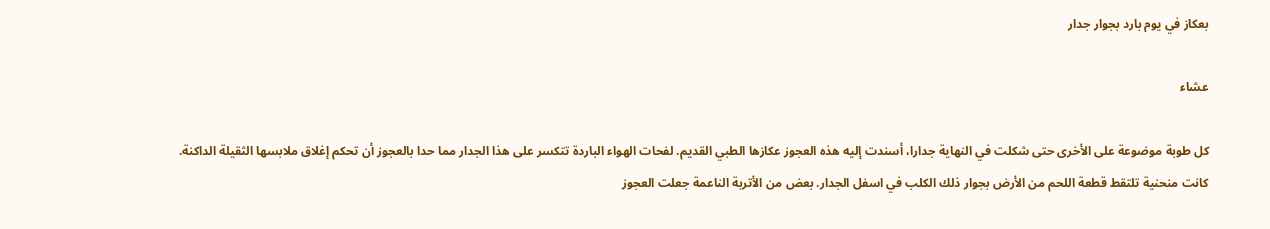بعكاز في يوم بارد بجوار جدار

عشاء

كل طوبة موضوعة على الأخرى حتى شكلت في النهاية جدارا، أسندت إليه هذه العجوز عكازها الطبي القديم. لفحات الهواء الباردة تتكسر على هذا الجدار مما حدا بالعجوز أن تحكم إغلاق ملابسها الثقيلة الداكنة. كانت منحنية تلتقط قطعة اللحم من الأرض بجوار ذلك الكلب في اسفل الجدار. بعض من الأتربة الناعمة جعلت العجوز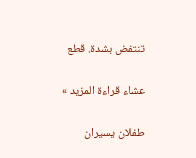تنتفض بشدة. قطع

عشاء قراءة المزيد »

طفلان يسيران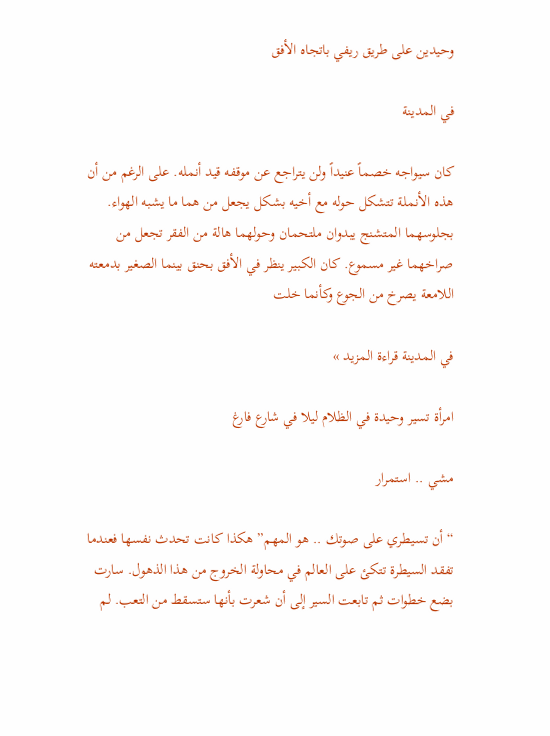وحيدين على طريق ريفي باتجاه الأفق

في المدينة

كان سيواجه خصماً عنيداً ولن يتراجع عن موقفه قيد أنمله. على الرغم من أن هذه الأنملة تتشكل حوله مع أخيه بشكل يجعل من هما ما يشبه الهواء. بجلوسهما المتشنج يبدوان ملتحمان وحولهما هالة من الفقر تجعل من صراخهما غير مسموع. كان الكبير ينظر في الأفق بحنق بينما الصغير بدمعته اللامعة يصرخ من الجوع وكأنما خلت

في المدينة قراءة المزيد »

امرأة تسير وحيدة في الظلام ليلا في شارع فارغ

مشي .. استمرار

“أن تسيطري على صوتك .. هو المهم” هكذا كانت تحدث نفسها فعندما تفقد السيطرة تتكئ على العالم في محاولة الخروج من هذا الذهول. سارت بضع خطوات ثم تابعت السير إلى أن شعرت بأنها ستسقط من التعب. لم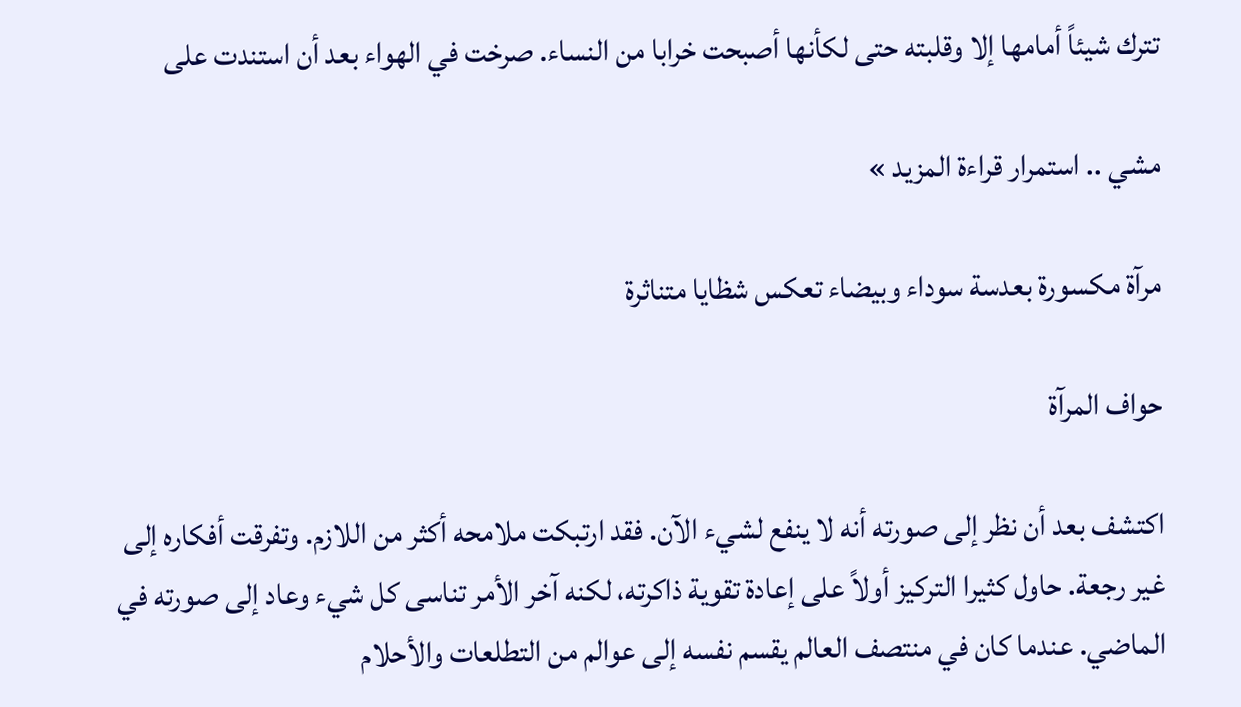تترك شيئاً أمامها إلا وقلبته حتى لكأنها أصبحت خرابا من النساء. صرخت في الهواء بعد أن استندت على

مشي .. استمرار قراءة المزيد »

مرآة مكسورة بعدسة سوداء وبيضاء تعكس شظايا متناثرة

حواف المرآة

اكتشف بعد أن نظر إلى صورته أنه لا ينفع لشيء الآن. فقد ارتبكت ملامحه أكثر من اللازم. وتفرقت أفكاره إلى غير رجعة. حاول كثيرا التركيز أولاً على إعادة تقوية ذاكرته، لكنه آخر الأمر تناسى كل شيء وعاد إلى صورته في الماضي. عندما كان في منتصف العالم يقسم نفسه إلى عوالم من التطلعات والأحلام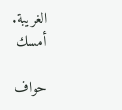الغريبة. أمسك

حواف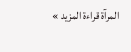المرآة قراءة المزيد »